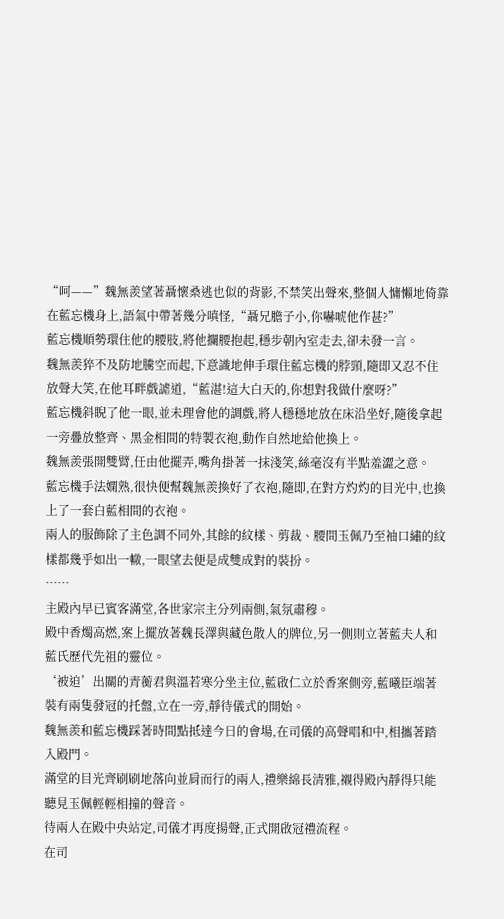“呵——”魏無羨望著聶懷桑逃也似的背影,不禁笑出聲來,整個人慵懶地倚靠在藍忘機身上,語氣中帶著幾分嗔怪,“聶兄膽子小,你嚇唬他作甚?”
藍忘機順勢環住他的腰肢,將他攔腰抱起,穩步朝內室走去,卻未發一言。
魏無羨猝不及防地騰空而起,下意識地伸手環住藍忘機的脖頸,隨即又忍不住放聲大笑,在他耳畔戲謔道,“藍湛!這大白天的,你想對我做什麼呀?”
藍忘機斜睨了他一眼,並未理會他的調戲,將人穩穩地放在床沿坐好,隨後拿起一旁疊放整齊、黑金相間的特製衣袍,動作自然地給他換上。
魏無羨張開雙臂,任由他擺弄,嘴角掛著一抹淺笑,絲毫沒有半點羞澀之意。
藍忘機手法嫻熟,很快便幫魏無羨換好了衣袍,隨即,在對方灼灼的目光中,也換上了一套白藍相間的衣袍。
兩人的服飾除了主色調不同外,其餘的紋樣、剪裁、腰間玉佩乃至袖口繡的紋樣都幾乎如出一轍,一眼望去便是成雙成對的裝扮。
……
主殿內早已賓客滿堂,各世家宗主分列兩側,氣氛肅穆。
殿中香燭高燃,案上擺放著魏長澤與藏色散人的牌位,另一側則立著藍夫人和藍氏歷代先祖的靈位。
‘被迫’出關的青蘅君與溫若寒分坐主位,藍啟仁立於香案側旁,藍曦臣端著裝有兩隻發冠的托盤,立在一旁,靜待儀式的開始。
魏無羨和藍忘機踩著時間點抵達今日的會場,在司儀的高聲唱和中,相攜著踏入殿門。
滿堂的目光齊刷刷地落向並肩而行的兩人,禮樂綿長清雅,襯得殿內靜得只能聽見玉佩輕輕相撞的聲音。
待兩人在殿中央站定,司儀才再度揚聲,正式開啟冠禮流程。
在司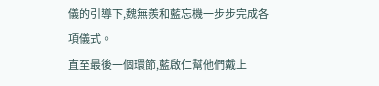儀的引導下,魏無羨和藍忘機一步步完成各項儀式。
直至最後一個環節,藍啟仁幫他們戴上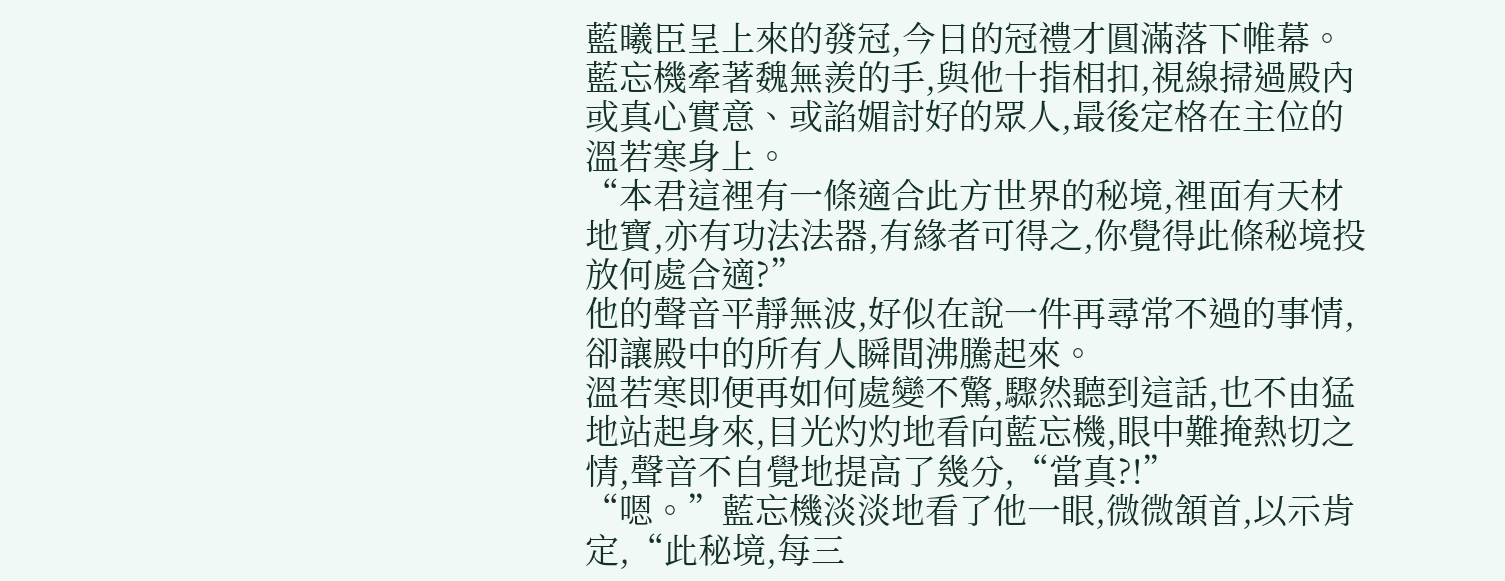藍曦臣呈上來的發冠,今日的冠禮才圓滿落下帷幕。
藍忘機牽著魏無羨的手,與他十指相扣,視線掃過殿內或真心實意、或諂媚討好的眾人,最後定格在主位的溫若寒身上。
“本君這裡有一條適合此方世界的秘境,裡面有天材地寶,亦有功法法器,有緣者可得之,你覺得此條秘境投放何處合適?”
他的聲音平靜無波,好似在說一件再尋常不過的事情,卻讓殿中的所有人瞬間沸騰起來。
溫若寒即便再如何處變不驚,驟然聽到這話,也不由猛地站起身來,目光灼灼地看向藍忘機,眼中難掩熱切之情,聲音不自覺地提高了幾分,“當真?!”
“嗯。”藍忘機淡淡地看了他一眼,微微頷首,以示肯定,“此秘境,每三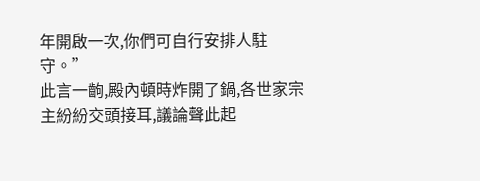年開啟一次,你們可自行安排人駐守。”
此言一齣,殿內頓時炸開了鍋,各世家宗主紛紛交頭接耳,議論聲此起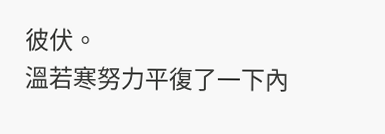彼伏。
溫若寒努力平復了一下內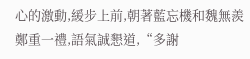心的激動,緩步上前,朝著藍忘機和魏無羨鄭重一禮,語氣誠懇道,“多謝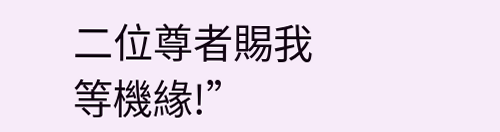二位尊者賜我等機緣!”